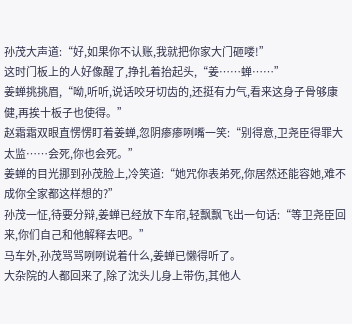孙茂大声道:“好,如果你不认账,我就把你家大门砸喽!”
这时门板上的人好像醒了,挣扎着抬起头,“姜……蝉……”
姜蝉挑挑眉,“呦,听听,说话咬牙切齿的,还挺有力气,看来这身子骨够康健,再挨十板子也使得。”
赵霜霜双眼直愣愣盯着姜蝉,忽阴瘆瘆咧嘴一笑:“别得意,卫尧臣得罪大太监……会死,你也会死。”
姜蝉的目光挪到孙茂脸上,冷笑道:“她咒你表弟死,你居然还能容她,难不成你全家都这样想的?”
孙茂一怔,待要分辩,姜蝉已经放下车帘,轻飘飘飞出一句话:“等卫尧臣回来,你们自己和他解释去吧。”
马车外,孙茂骂骂咧咧说着什么,姜蝉已懒得听了。
大杂院的人都回来了,除了沈头儿身上带伤,其他人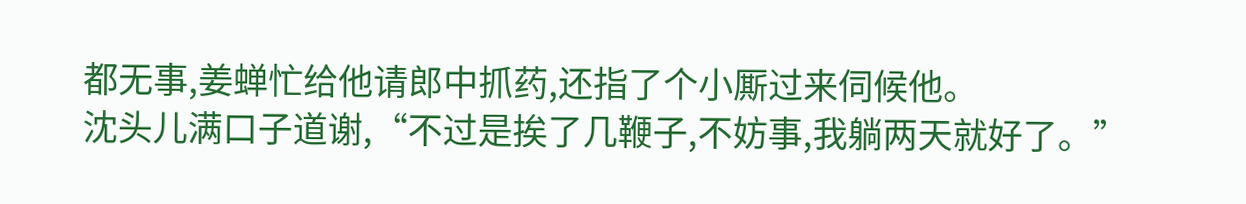都无事,姜蝉忙给他请郎中抓药,还指了个小厮过来伺候他。
沈头儿满口子道谢,“不过是挨了几鞭子,不妨事,我躺两天就好了。”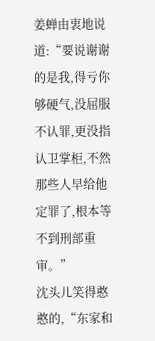姜蝉由衷地说道:“要说谢谢的是我,得亏你够硬气,没屈服不认罪,更没指认卫掌柜,不然那些人早给他定罪了,根本等不到刑部重审。”
沈头儿笑得憨憨的,“东家和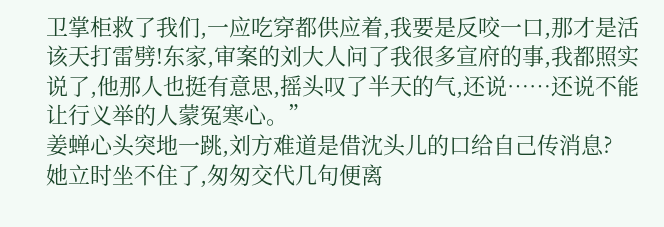卫掌柜救了我们,一应吃穿都供应着,我要是反咬一口,那才是活该天打雷劈!东家,审案的刘大人问了我很多宣府的事,我都照实说了,他那人也挺有意思,摇头叹了半天的气,还说……还说不能让行义举的人蒙冤寒心。”
姜蝉心头突地一跳,刘方难道是借沈头儿的口给自己传消息?
她立时坐不住了,匆匆交代几句便离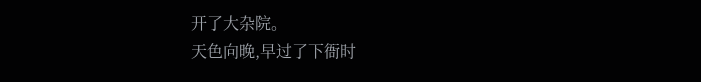开了大杂院。
天色向晚,早过了下衙时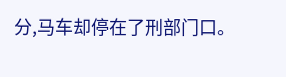分,马车却停在了刑部门口。